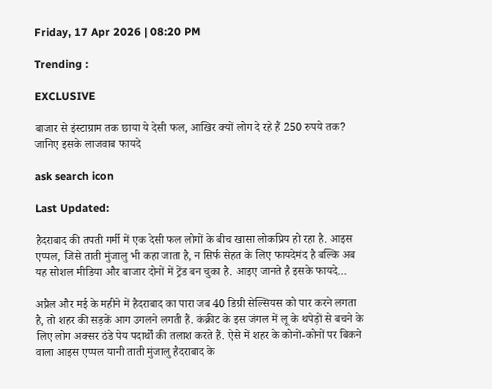Friday, 17 Apr 2026 | 08:20 PM

Trending :

EXCLUSIVE

बाजार से इंस्टाग्राम तक छाया ये देसी फल, आखिर क्यों लोग दे रहे हैं 250 रुपये तक? जानिए इसके लाजवाब फायदे

ask search icon

Last Updated:

हैदराबाद की तपती गर्मी में एक देसी फल लोगों के बीच खासा लोकप्रिय हो रहा है. आइस एप्पल, जिसे ताती मुंजालु भी कहा जाता है, न सिर्फ सेहत के लिए फायदेमंद है बल्कि अब यह सोशल मीडिया और बाजार दोनों में ट्रेंड बन चुका है. आइए जानते है इसके फायदे…

अप्रैल और मई के महीने में हैदराबाद का पारा जब 40 डिग्री सेल्सियस को पार करने लगता है, तो शहर की सड़कें आग उगलने लगती हैं. कंक्रीट के इस जंगल में लू के थपेड़ों से बचने के लिए लोग अक्सर ठंडे पेय पदार्थों की तलाश करते हैं. ऐसे में शहर के कोनों-कोनों पर बिकने वाला आइस एप्पल यानी ताती मुंजालु हैदराबाद के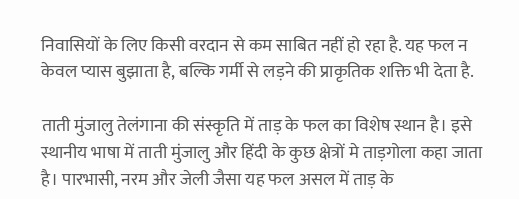निवासियों के लिए किसी वरदान से कम साबित नहीं हो रहा है. यह फल न केवल प्यास बुझाता है, बल्कि गर्मी से लड़ने की प्राकृतिक शक्ति भी देता है.

ताती मुंजालु तेलंगाना की संस्कृति में ताड़ के फल का विशेष स्थान है। इसे स्थानीय भाषा में ताती मुंजालु और हिंदी के कुछ क्षेत्रों मे ताड़गोला कहा जाता है। पारभासी, नरम और जेली जैसा यह फल असल में ताड़ के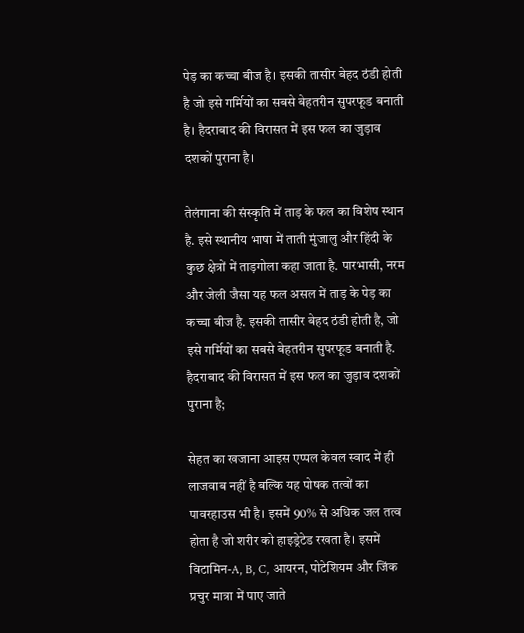पेड़ का कच्चा बीज है। इसकी तासीर बेहद ठंडी होती है जो इसे गर्मियों का सबसे बेहतरीन सुपरफूड बनाती है। हैदराबाद की विरासत में इस फल का जुड़ाव दशकों पुराना है।

तेलंगाना की संस्कृति में ताड़ के फल का विशेष स्थान है. इसे स्थानीय भाषा में ताती मुंजालु और हिंदी के कुछ क्षेत्रों में ताड़गोला कहा जाता है. पारभासी, नरम और जेली जैसा यह फल असल में ताड़ के पेड़ का कच्चा बीज है. इसकी तासीर बेहद ठंडी होती है, जो इसे गर्मियों का सबसे बेहतरीन सुपरफूड बनाती है. हैदराबाद की विरासत में इस फल का जुड़ाव दशकों पुराना है;

सेहत का खजाना आइस एप्पल केवल स्वाद में ही लाजवाब नहीं है बल्कि यह पोषक तत्वों का पावरहाउस भी है। इसमें 90% से अधिक जल तत्व होता है जो शरीर को हाइड्रेटेड रखता है। इसमें विटामिन-A, B, C, आयरन, पोटेशियम और जिंक प्रचुर मात्रा में पाए जाते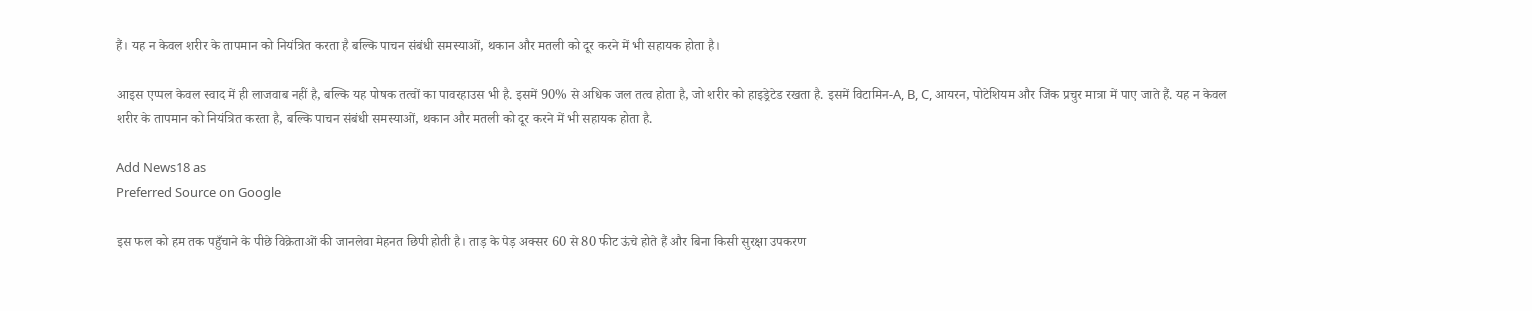हैं। यह न केवल शरीर के तापमान को नियंत्रित करता है बल्कि पाचन संबंधी समस्याओं, थकान और मतली को दूर करने में भी सहायक होता है।

आइस एप्पल केवल स्वाद में ही लाजवाब नहीं है, बल्कि यह पोषक तत्वों का पावरहाउस भी है. इसमें 90% से अधिक जल तत्व होता है, जो शरीर को हाइड्रेटेड रखता है. इसमें विटामिन-A, B, C, आयरन, पोटेशियम और जिंक प्रचुर मात्रा में पाए जाते हैं. यह न केवल शरीर के तापमान को नियंत्रित करता है, बल्कि पाचन संबंधी समस्याओं, थकान और मतली को दूर करने में भी सहायक होता है.

Add News18 as
Preferred Source on Google

इस फल को हम तक पहुँचाने के पीछे विक्रेताओं की जानलेवा मेहनत छिपी होती है। ताड़ के पेड़ अक्सर 60 से 80 फीट ऊंचे होते हैं और बिना किसी सुरक्षा उपकरण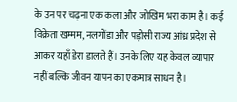के उन पर चढ़ना एक कला और जोखिम भरा काम है। कई विक्रेता खम्मम, नलगोंडा और पड़ोसी राज्य आंध्र प्रदेश से आकर यहाँ डेरा डालते हैं। उनके लिए यह केवल व्यापार नहीं बल्कि जीवन यापन का एकमात्र साधन है।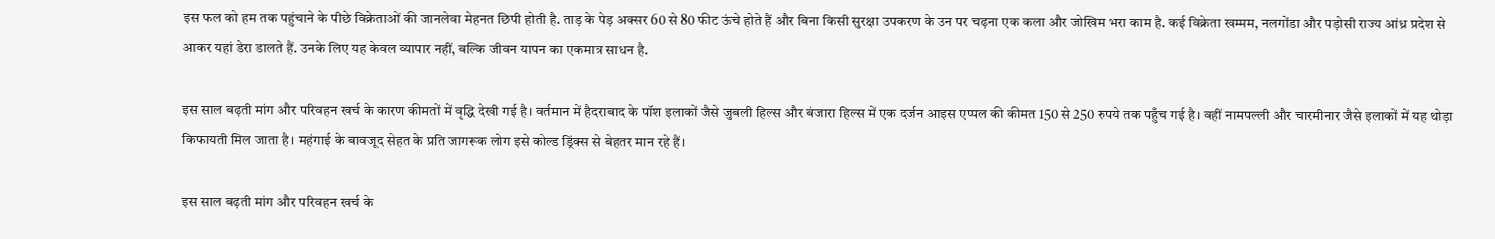इस फल को हम तक पहुंचाने के पीछे विक्रेताओं की जानलेवा मेहनत छिपी होती है. ताड़ के पेड़ अक्सर 60 से 80 फीट ऊंचे होते हैं और बिना किसी सुरक्षा उपकरण के उन पर चढ़ना एक कला और जोखिम भरा काम है. कई विक्रेता खम्मम, नलगोंडा और पड़ोसी राज्य आंध्र प्रदेश से आकर यहां डेरा डालते हैं. उनके लिए यह केवल व्यापार नहीं, बल्कि जीवन यापन का एकमात्र साधन है.

इस साल बढ़ती मांग और परिवहन खर्च के कारण कीमतों में वृद्धि देखी गई है। वर्तमान में हैदराबाद के पॉश इलाकों जैसे जुबली हिल्स और बंजारा हिल्स में एक दर्जन आइस एप्पल की कीमत 150 से 250 रुपये तक पहुँच गई है। वहीं नामपल्ली और चारमीनार जैसे इलाकों में यह थोड़ा किफायती मिल जाता है। महंगाई के बावजूद सेहत के प्रति जागरूक लोग इसे कोल्ड ड्रिंक्स से बेहतर मान रहे हैं।

इस साल बढ़ती मांग और परिवहन खर्च के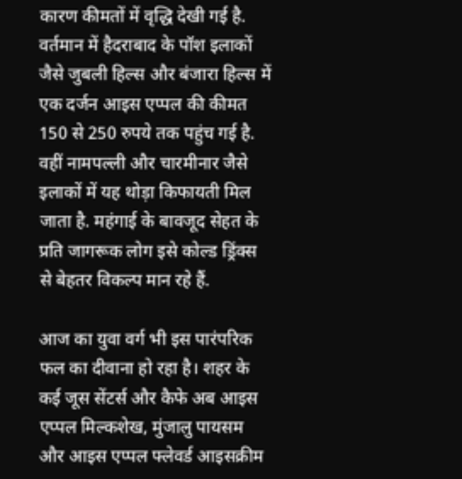कारण कीमतों में वृद्धि देखी गई है. वर्तमान में हैदराबाद के पॉश इलाकों जैसे जुबली हिल्स और बंजारा हिल्स में एक दर्जन आइस एप्पल की कीमत 150 से 250 रुपये तक पहुंच गई है. वहीं नामपल्ली और चारमीनार जैसे इलाकों में यह थोड़ा किफायती मिल जाता है. महंगाई के बावजूद सेहत के प्रति जागरूक लोग इसे कोल्ड ड्रिंक्स से बेहतर विकल्प मान रहे हैं.

आज का युवा वर्ग भी इस पारंपरिक फल का दीवाना हो रहा है। शहर के कई जूस सेंटर्स और कैफे अब आइस एप्पल मिल्कशेख, मुंजालु पायसम और आइस एप्पल फ्लेवर्ड आइसक्रीम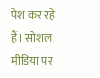पेश कर रहे हैं। सोशल मीडिया पर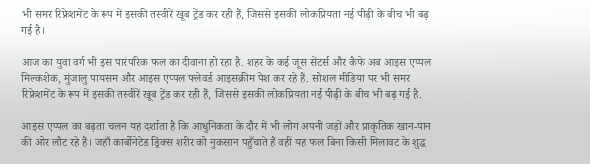भी समर रिफ्रेशमेंट के रूप में इसकी तस्वीरें खूब ट्रेंड कर रही हैं, जिससे इसकी लोकप्रियता नई पीढ़ी के बीच भी बढ़ गई है।

आज का युवा वर्ग भी इस पारंपरिक फल का दीवाना हो रहा है. शहर के कई जूस सेंटर्स और कैफे अब आइस एप्पल मिल्कशेक, मुंजालु पायसम और आइस एप्पल फ्लेवर्ड आइसक्रीम पेश कर रहे हैं. सोशल मीडिया पर भी समर रिफ्रेशमेंट के रूप में इसकी तस्वीरें खूब ट्रेंड कर रही हैं, जिससे इसकी लोकप्रियता नई पीढ़ी के बीच भी बढ़ गई है.

आइस एप्पल का बढ़ता चलन यह दर्शाता है कि आधुनिकता के दौर में भी लोग अपनी जड़ों और प्राकृतिक खान-पान की ओर लौट रहे हैं। जहाँ कार्बोनेटेड ड्रिंक्स शरीर को नुकसान पहुँचाते हैं वहीं यह फल बिना किसी मिलावट के शुद्ध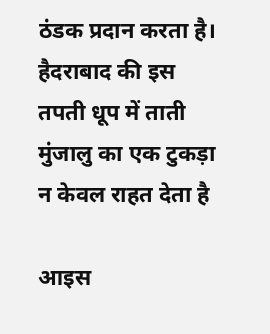ठंडक प्रदान करता है। हैदराबाद की इस तपती धूप में ताती मुंजालु का एक टुकड़ा न केवल राहत देता है

आइस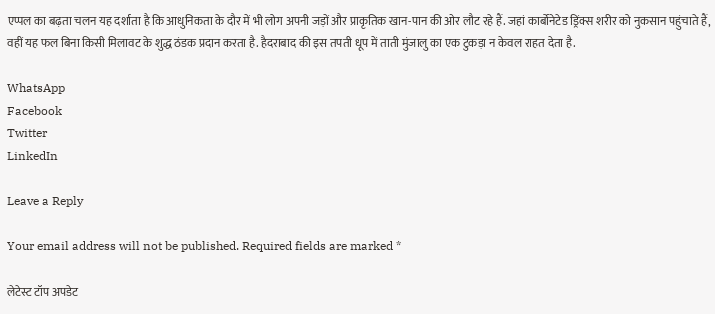एप्पल का बढ़ता चलन यह दर्शाता है कि आधुनिकता के दौर में भी लोग अपनी जड़ों और प्राकृतिक खान-पान की ओर लौट रहे हैं. जहां कार्बोनेटेड ड्रिंक्स शरीर को नुकसान पहुंचाते हैं, वहीं यह फल बिना किसी मिलावट के शुद्ध ठंडक प्रदान करता है. हैदराबाद की इस तपती धूप में ताती मुंजालु का एक टुकड़ा न केवल राहत देता है.

WhatsApp
Facebook
Twitter
LinkedIn

Leave a Reply

Your email address will not be published. Required fields are marked *

लेटेस्ट टॉप अपडेट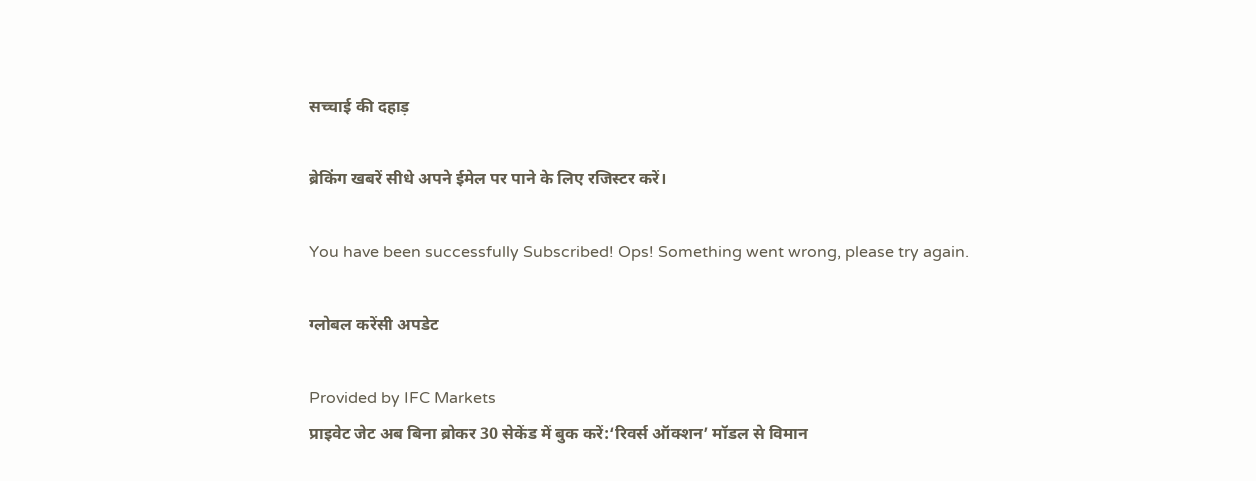सच्चाई की दहाड़

ब्रेकिंग खबरें सीधे अपने ईमेल पर पाने के लिए रजिस्टर करें।

You have been successfully Subscribed! Ops! Something went wrong, please try again.

ग्लोबल करेंसी अपडेट

Provided by IFC Markets
प्राइवेट जेट अब बिना ब्रोकर 30 सेकेंड में बुक करें:‘रिवर्स ऑक्शन’ मॉडल से विमान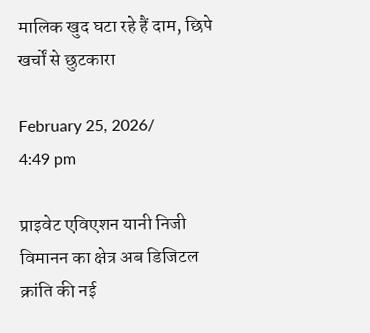मालिक खुद घटा रहे हैं दाम, छिपे खर्चों से छुटकारा

February 25, 2026/
4:49 pm

प्राइवेट एविएशन यानी निजी विमानन का क्षेत्र अब डिजिटल क्रांति की नई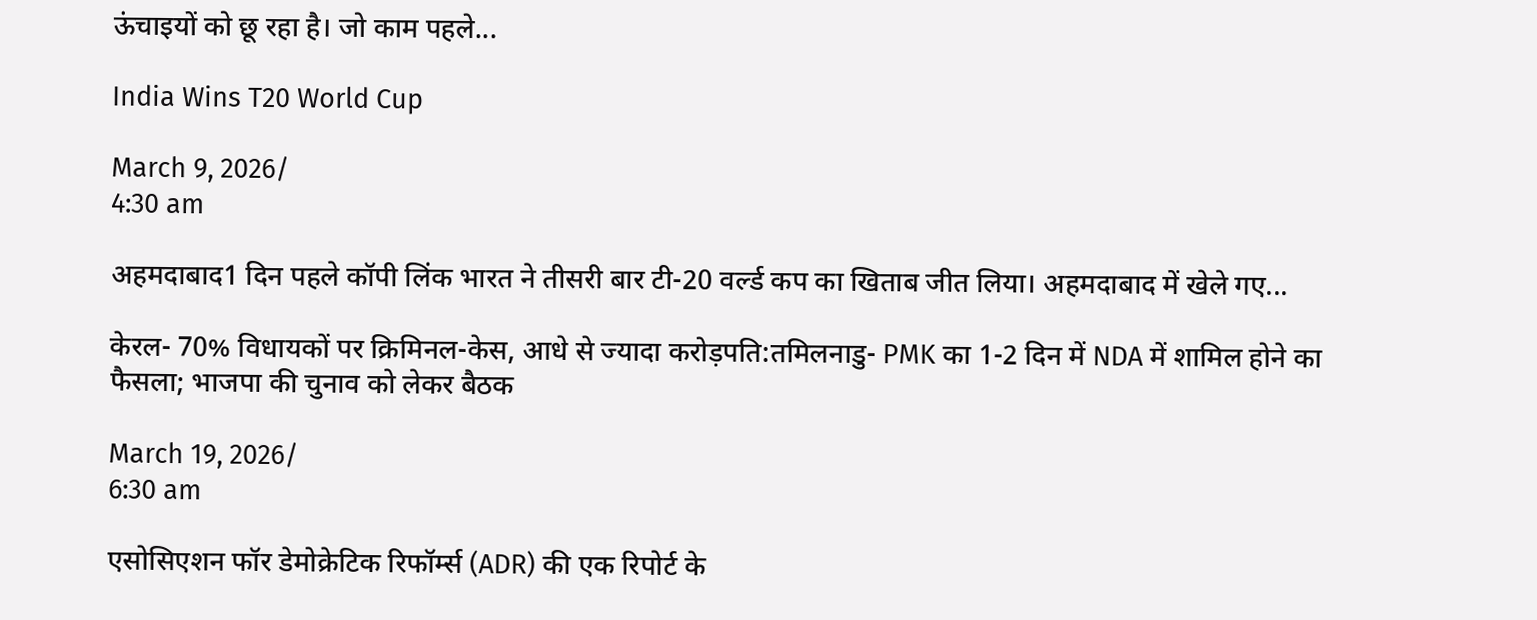ऊंचाइयों को छू रहा है। जो काम पहले...

India Wins T20 World Cup

March 9, 2026/
4:30 am

अहमदाबाद1 दिन पहले कॉपी लिंक भारत ने तीसरी बार टी-20 वर्ल्ड कप का खिताब जीत लिया। अहमदाबाद में खेले गए...

केरल- 70% विधायकों पर क्रिमिनल-केस, आधे से ज्यादा करोड़पति:तमिलनाडु- PMK का 1-2 दिन में NDA में शामिल होने का फैसला; भाजपा की चुनाव को लेकर बैठक

March 19, 2026/
6:30 am

एसोसिएशन फॉर डेमोक्रेटिक रिफॉर्म्स (ADR) की एक रिपोर्ट के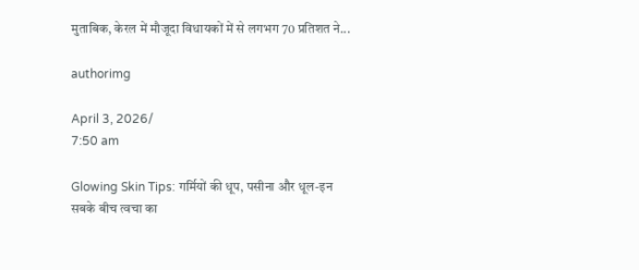मुताबिक, केरल में मौजूदा विधायकों में से लगभग 70 प्रतिशत ने...

authorimg

April 3, 2026/
7:50 am

Glowing Skin Tips: गर्मियों की धूप, पसीना और धूल-इन सबके बीच त्वचा का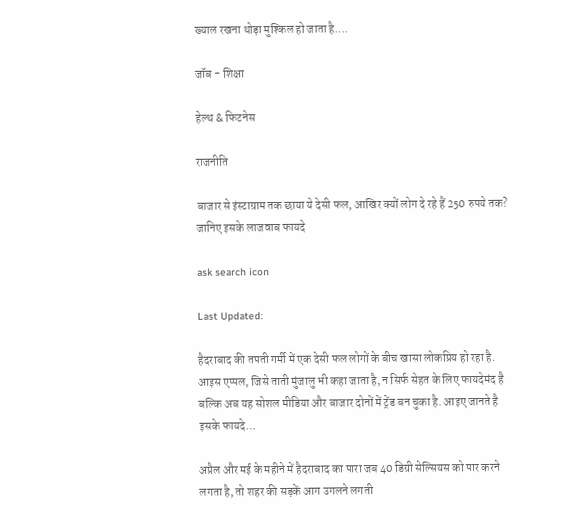ख्याल रखना थोड़ा मुश्किल हो जाता है....

जॉब - शिक्षा

हेल्थ & फिटनेस

राजनीति

बाजार से इंस्टाग्राम तक छाया ये देसी फल, आखिर क्यों लोग दे रहे हैं 250 रुपये तक? जानिए इसके लाजवाब फायदे

ask search icon

Last Updated:

हैदराबाद की तपती गर्मी में एक देसी फल लोगों के बीच खासा लोकप्रिय हो रहा है. आइस एप्पल, जिसे ताती मुंजालु भी कहा जाता है, न सिर्फ सेहत के लिए फायदेमंद है बल्कि अब यह सोशल मीडिया और बाजार दोनों में ट्रेंड बन चुका है. आइए जानते है इसके फायदे…

अप्रैल और मई के महीने में हैदराबाद का पारा जब 40 डिग्री सेल्सियस को पार करने लगता है, तो शहर की सड़कें आग उगलने लगती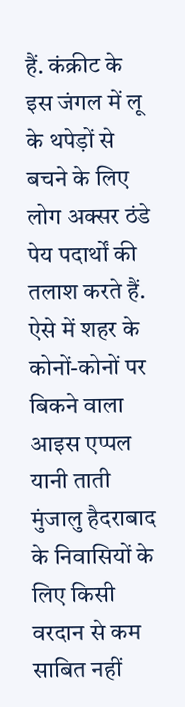हैं. कंक्रीट के इस जंगल में लू के थपेड़ों से बचने के लिए लोग अक्सर ठंडे पेय पदार्थों की तलाश करते हैं. ऐसे में शहर के कोनों-कोनों पर बिकने वाला आइस एप्पल यानी ताती मुंजालु हैदराबाद के निवासियों के लिए किसी वरदान से कम साबित नहीं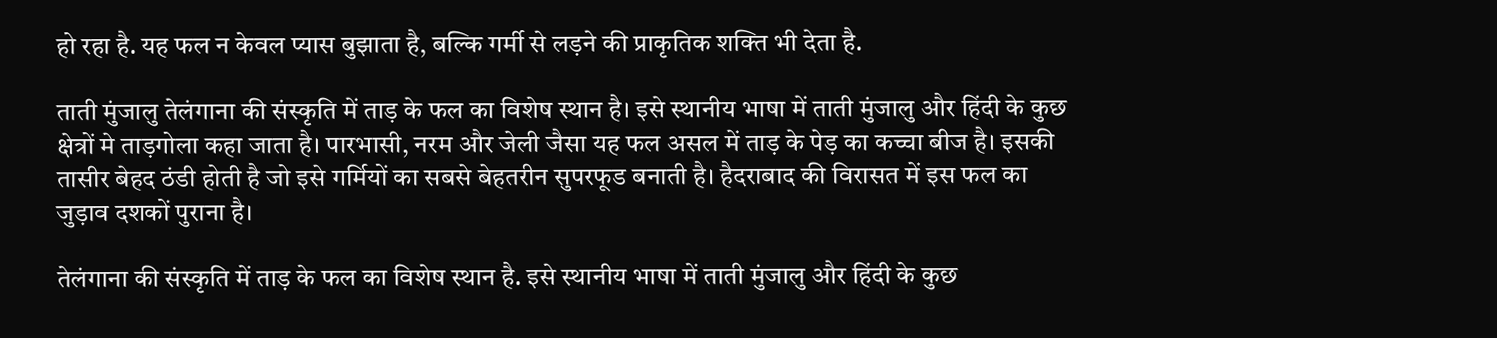हो रहा है. यह फल न केवल प्यास बुझाता है, बल्कि गर्मी से लड़ने की प्राकृतिक शक्ति भी देता है.

ताती मुंजालु तेलंगाना की संस्कृति में ताड़ के फल का विशेष स्थान है। इसे स्थानीय भाषा में ताती मुंजालु और हिंदी के कुछ क्षेत्रों मे ताड़गोला कहा जाता है। पारभासी, नरम और जेली जैसा यह फल असल में ताड़ के पेड़ का कच्चा बीज है। इसकी तासीर बेहद ठंडी होती है जो इसे गर्मियों का सबसे बेहतरीन सुपरफूड बनाती है। हैदराबाद की विरासत में इस फल का जुड़ाव दशकों पुराना है।

तेलंगाना की संस्कृति में ताड़ के फल का विशेष स्थान है. इसे स्थानीय भाषा में ताती मुंजालु और हिंदी के कुछ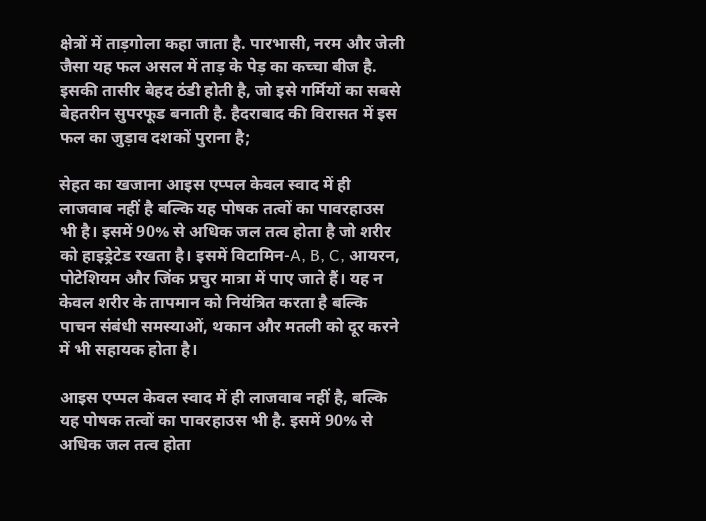क्षेत्रों में ताड़गोला कहा जाता है. पारभासी, नरम और जेली जैसा यह फल असल में ताड़ के पेड़ का कच्चा बीज है. इसकी तासीर बेहद ठंडी होती है, जो इसे गर्मियों का सबसे बेहतरीन सुपरफूड बनाती है. हैदराबाद की विरासत में इस फल का जुड़ाव दशकों पुराना है;

सेहत का खजाना आइस एप्पल केवल स्वाद में ही लाजवाब नहीं है बल्कि यह पोषक तत्वों का पावरहाउस भी है। इसमें 90% से अधिक जल तत्व होता है जो शरीर को हाइड्रेटेड रखता है। इसमें विटामिन-A, B, C, आयरन, पोटेशियम और जिंक प्रचुर मात्रा में पाए जाते हैं। यह न केवल शरीर के तापमान को नियंत्रित करता है बल्कि पाचन संबंधी समस्याओं, थकान और मतली को दूर करने में भी सहायक होता है।

आइस एप्पल केवल स्वाद में ही लाजवाब नहीं है, बल्कि यह पोषक तत्वों का पावरहाउस भी है. इसमें 90% से अधिक जल तत्व होता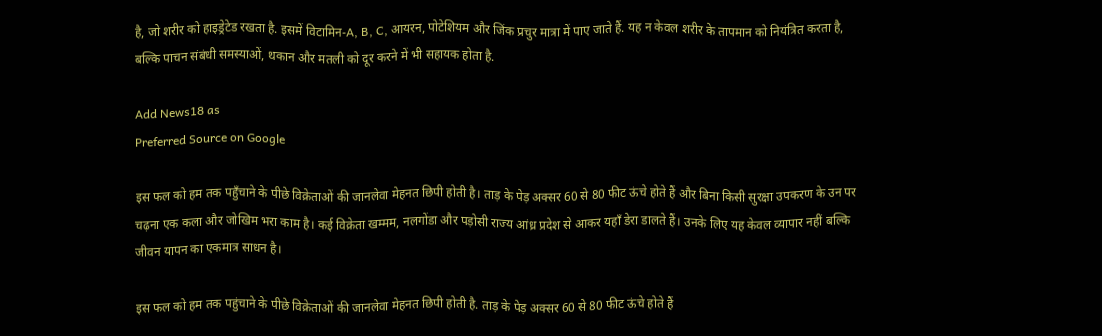है, जो शरीर को हाइड्रेटेड रखता है. इसमें विटामिन-A, B, C, आयरन, पोटेशियम और जिंक प्रचुर मात्रा में पाए जाते हैं. यह न केवल शरीर के तापमान को नियंत्रित करता है, बल्कि पाचन संबंधी समस्याओं, थकान और मतली को दूर करने में भी सहायक होता है.

Add News18 as
Preferred Source on Google

इस फल को हम तक पहुँचाने के पीछे विक्रेताओं की जानलेवा मेहनत छिपी होती है। ताड़ के पेड़ अक्सर 60 से 80 फीट ऊंचे होते हैं और बिना किसी सुरक्षा उपकरण के उन पर चढ़ना एक कला और जोखिम भरा काम है। कई विक्रेता खम्मम, नलगोंडा और पड़ोसी राज्य आंध्र प्रदेश से आकर यहाँ डेरा डालते हैं। उनके लिए यह केवल व्यापार नहीं बल्कि जीवन यापन का एकमात्र साधन है।

इस फल को हम तक पहुंचाने के पीछे विक्रेताओं की जानलेवा मेहनत छिपी होती है. ताड़ के पेड़ अक्सर 60 से 80 फीट ऊंचे होते हैं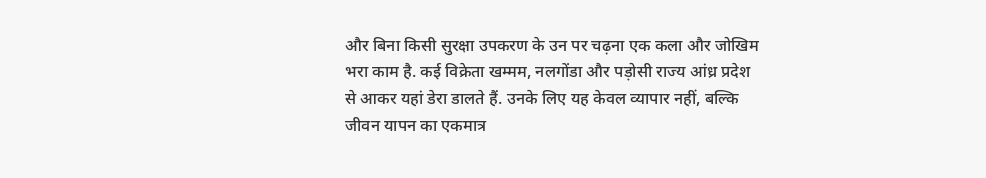और बिना किसी सुरक्षा उपकरण के उन पर चढ़ना एक कला और जोखिम भरा काम है. कई विक्रेता खम्मम, नलगोंडा और पड़ोसी राज्य आंध्र प्रदेश से आकर यहां डेरा डालते हैं. उनके लिए यह केवल व्यापार नहीं, बल्कि जीवन यापन का एकमात्र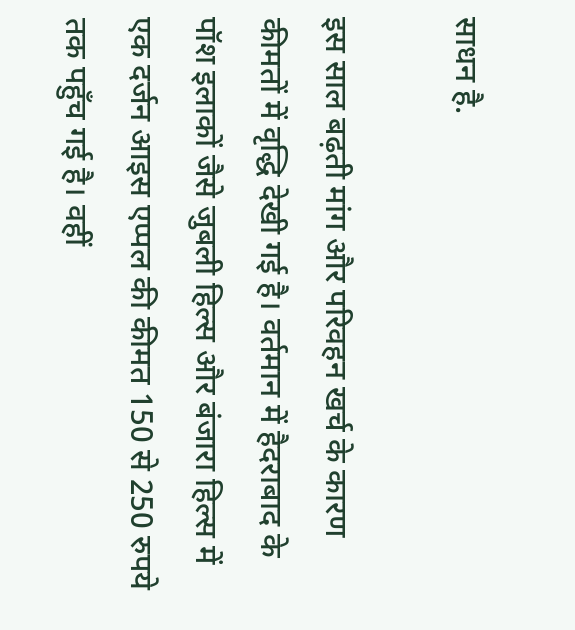साधन है.

इस साल बढ़ती मांग और परिवहन खर्च के कारण कीमतों में वृद्धि देखी गई है। वर्तमान में हैदराबाद के पॉश इलाकों जैसे जुबली हिल्स और बंजारा हिल्स में एक दर्जन आइस एप्पल की कीमत 150 से 250 रुपये तक पहुँच गई है। वहीं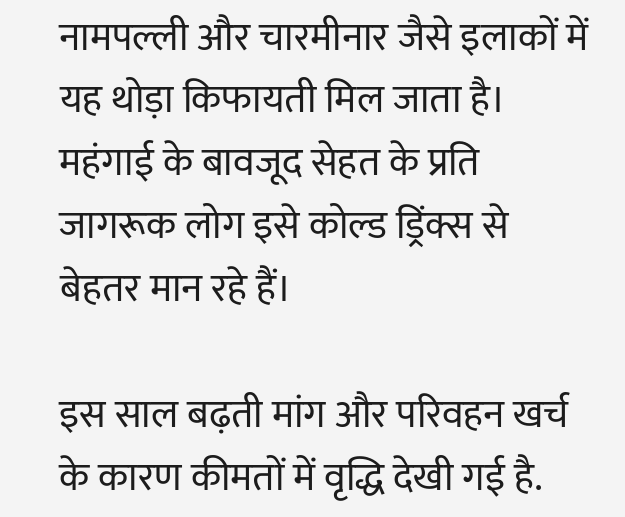नामपल्ली और चारमीनार जैसे इलाकों में यह थोड़ा किफायती मिल जाता है। महंगाई के बावजूद सेहत के प्रति जागरूक लोग इसे कोल्ड ड्रिंक्स से बेहतर मान रहे हैं।

इस साल बढ़ती मांग और परिवहन खर्च के कारण कीमतों में वृद्धि देखी गई है.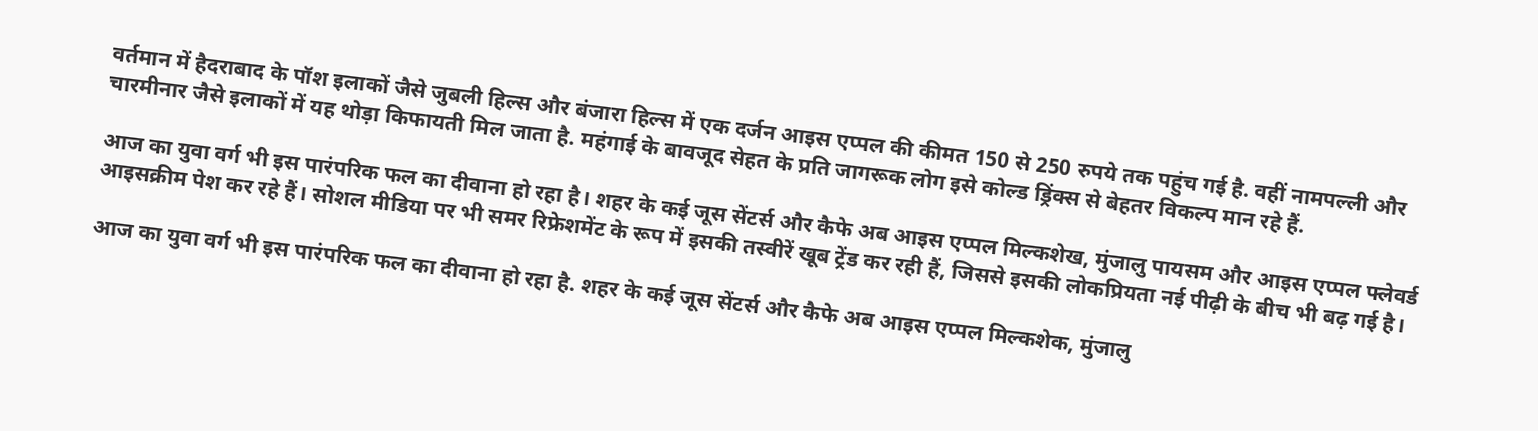वर्तमान में हैदराबाद के पॉश इलाकों जैसे जुबली हिल्स और बंजारा हिल्स में एक दर्जन आइस एप्पल की कीमत 150 से 250 रुपये तक पहुंच गई है. वहीं नामपल्ली और चारमीनार जैसे इलाकों में यह थोड़ा किफायती मिल जाता है. महंगाई के बावजूद सेहत के प्रति जागरूक लोग इसे कोल्ड ड्रिंक्स से बेहतर विकल्प मान रहे हैं.

आज का युवा वर्ग भी इस पारंपरिक फल का दीवाना हो रहा है। शहर के कई जूस सेंटर्स और कैफे अब आइस एप्पल मिल्कशेख, मुंजालु पायसम और आइस एप्पल फ्लेवर्ड आइसक्रीम पेश कर रहे हैं। सोशल मीडिया पर भी समर रिफ्रेशमेंट के रूप में इसकी तस्वीरें खूब ट्रेंड कर रही हैं, जिससे इसकी लोकप्रियता नई पीढ़ी के बीच भी बढ़ गई है।

आज का युवा वर्ग भी इस पारंपरिक फल का दीवाना हो रहा है. शहर के कई जूस सेंटर्स और कैफे अब आइस एप्पल मिल्कशेक, मुंजालु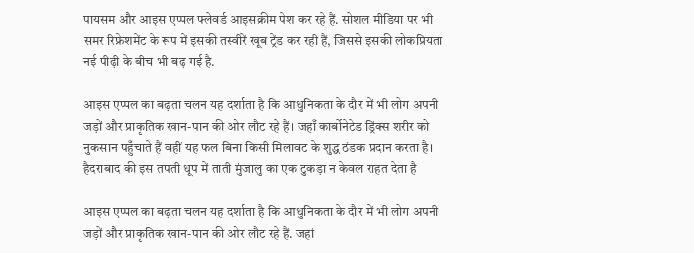पायसम और आइस एप्पल फ्लेवर्ड आइसक्रीम पेश कर रहे हैं. सोशल मीडिया पर भी समर रिफ्रेशमेंट के रूप में इसकी तस्वीरें खूब ट्रेंड कर रही हैं, जिससे इसकी लोकप्रियता नई पीढ़ी के बीच भी बढ़ गई है.

आइस एप्पल का बढ़ता चलन यह दर्शाता है कि आधुनिकता के दौर में भी लोग अपनी जड़ों और प्राकृतिक खान-पान की ओर लौट रहे हैं। जहाँ कार्बोनेटेड ड्रिंक्स शरीर को नुकसान पहुँचाते हैं वहीं यह फल बिना किसी मिलावट के शुद्ध ठंडक प्रदान करता है। हैदराबाद की इस तपती धूप में ताती मुंजालु का एक टुकड़ा न केवल राहत देता है

आइस एप्पल का बढ़ता चलन यह दर्शाता है कि आधुनिकता के दौर में भी लोग अपनी जड़ों और प्राकृतिक खान-पान की ओर लौट रहे हैं. जहां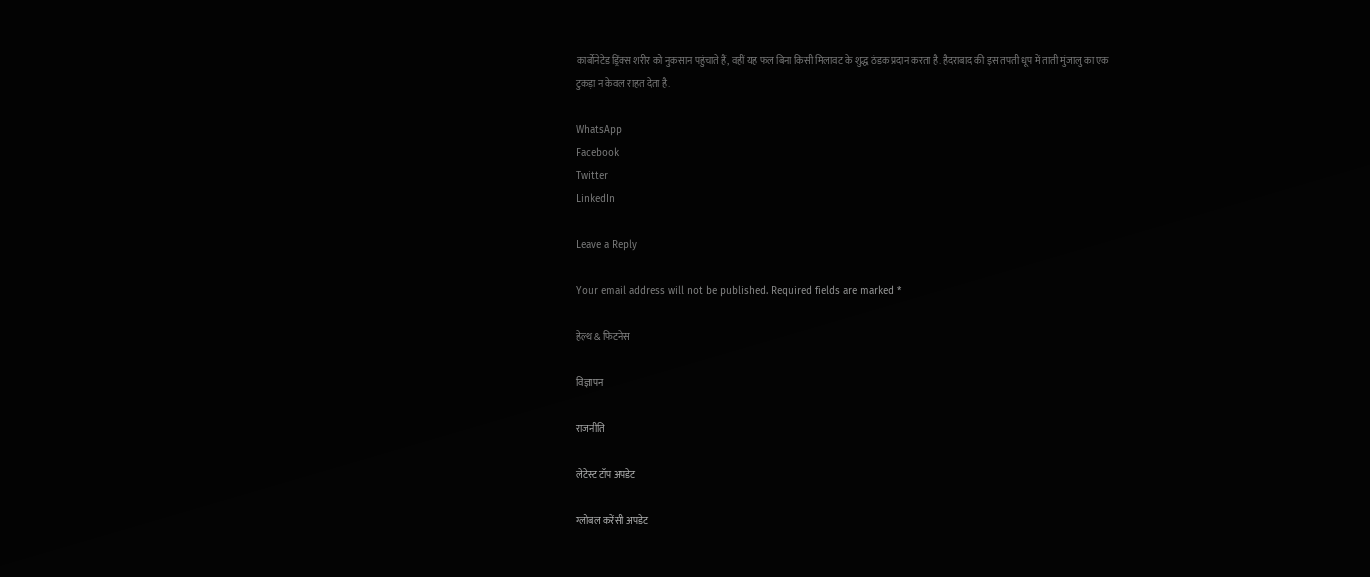कार्बोनेटेड ड्रिंक्स शरीर को नुकसान पहुंचाते हैं, वहीं यह फल बिना किसी मिलावट के शुद्ध ठंडक प्रदान करता है. हैदराबाद की इस तपती धूप में ताती मुंजालु का एक टुकड़ा न केवल राहत देता है.

WhatsApp
Facebook
Twitter
LinkedIn

Leave a Reply

Your email address will not be published. Required fields are marked *

हेल्थ & फिटनेस

विज्ञापन

राजनीति

लेटेस्ट टॉप अपडेट

ग्लोबल करेंसी अपडेट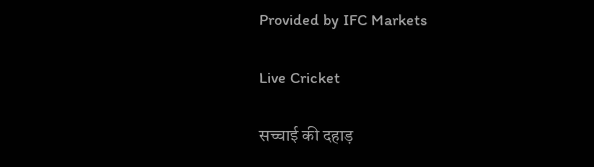Provided by IFC Markets

Live Cricket

सच्चाई की दहाड़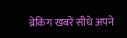ब्रेकिंग खबरें सीधे अपने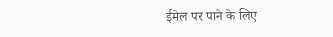ईमेल पर पाने के लिए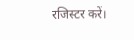रजिस्टर करें।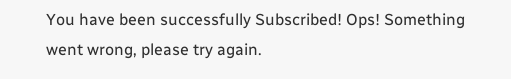You have been successfully Subscribed! Ops! Something went wrong, please try again.